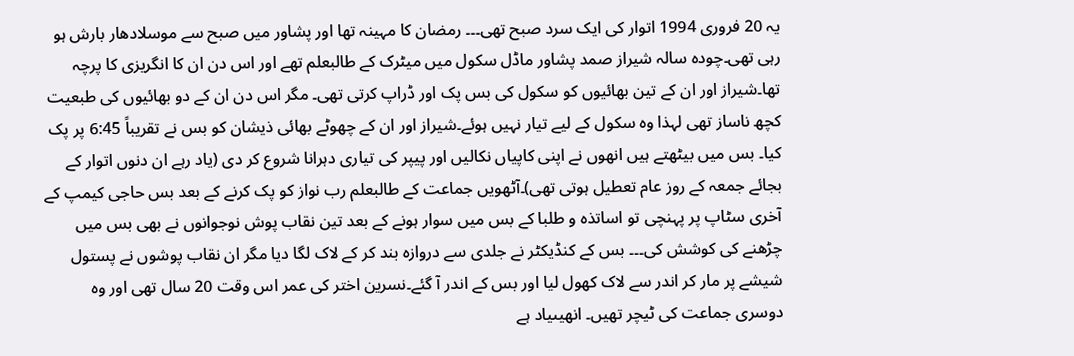یہ 20 فروری 1994 اتوار کی ایک سرد صبح تھی۔۔۔ رمضان کا مہینہ تھا اور پشاور میں صبح سے موسلادھار بارش ہو رہی تھی۔چودہ سالہ شیراز صمد پشاور ماڈل سکول میں میٹرک کے طالبعلم تھے اور اس دن ان کا انگریزی کا پرچہ تھا۔شیراز اور ان کے تین بھائیوں کو سکول کی بس پک اور ڈراپ کرتی تھی۔ مگر اس دن ان کے دو بھائیوں کی طبعیت کچھ ناساز تھی لہذا وہ سکول کے لیے تیار نہیں ہوئے۔شیراز اور ان کے چھوٹے بھائی ذیشان کو بس نے تقریباً 6:45 پر پک کیا۔ بس میں بیٹھتے ہیں انھوں نے اپنی کاپیاں نکالیں اور پیپر کی تیاری دہرانا شروع کر دی (یاد رہے ان دنوں اتوار کے بجائے جمعہ کے روز عام تعطیل ہوتی تھی)۔آٹھویں جماعت کے طالبعلم رب نواز کو پک کرنے کے بعد بس حاجی کیمپ کے آخری سٹاپ پر پہنچی تو اساتذہ و طلبا کے بس میں سوار ہونے کے بعد تین نقاب پوش نوجوانوں نے بھی بس میں چڑھنے کی کوشش کی۔۔۔ بس کے کنڈیکٹر نے جلدی سے دروازہ بند کر کے لاک لگا دیا مگر ان نقاب پوشوں نے پستول شیشے پر مار کر اندر سے لاک کھول لیا اور بس کے اندر آ گئے۔نسرین اختر کی عمر اس وقت 20 سال تھی اور وہ دوسری جماعت کی ٹیچر تھیں۔ انھیںیاد ہے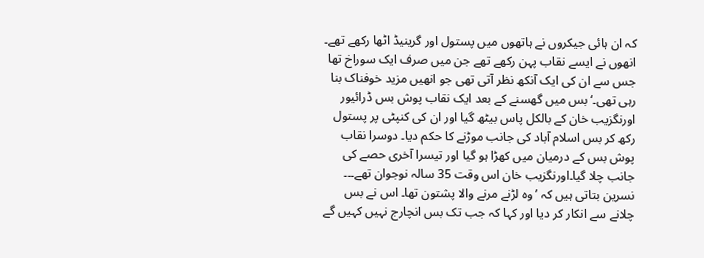کہ ان ہائی جیکروں نے ہاتھوں میں پستول اور گرینیڈ اٹھا رکھے تھے۔ انھوں نے ایسے نقاب پہن رکھے تھے جن میں صرف ایک سوراخ تھا جس سے ان کی ایک آنکھ نظر آتی تھی جو انھیں مزید خوفناک بنا رہی تھی۔‘بس میں گھسنے کے بعد ایک نقاب پوش بس ڈرائیور اورنگزیب خان کے بالکل پاس بیٹھ گیا اور ان کی کنپٹی پر پستول رکھ کر بس اسلام آباد کی جانب موڑنے کا حکم دیا۔ دوسرا نقاب پوش بس کے درمیان میں کھڑا ہو گیا اور تیسرا آخری حصے کی جانب چلا گیا۔اورنگزیب خان اس وقت 35 سالہ نوجوان تھے۔۔۔ نسرین بتاتی ہیں کہ ’وہ لڑنے مرنے والا پشتون تھا۔ اس نے بس چلانے سے انکار کر دیا اور کہا کہ جب تک بس انچارج نہیں کہیں گے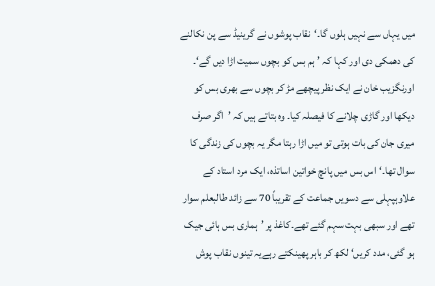میں یہاں سے نہیں ہلوں گا۔‘نقاب پوشوں نے گرینیڈ سے پن نکالنے کی دھمکی دی اور کہا کہ ’ہم بس کو بچوں سمیت اڑا دیں گے‘۔ اورنگزیب خان نے ایک نظر پیچھے مڑ کر بچوں سے بھری بس کو دیکھا اور گاڑی چلانے کا فیصلہ کیا۔ وہ بتاتے ہیں کہ ’اگر صرف میری جان کی بات ہوتی تو میں اڑا رہتا مگر یہ بچوں کی زندگی کا سوال تھا۔‘اس بس میں پانچ خواتین اساتذہ، ایک مرد استاد کے علاوہپہلی سے دسویں جماعت کے تقریباً 70 سے زائد طالبعلم سوار تھے اور سبھی بہت سہم گئے تھے۔کاغذ پر ’ہماری بس ہائی جیک ہو گئی، مدد کریں‘ لکھ کر باہر پھینکتے رہےیہ تینوں نقاب پوش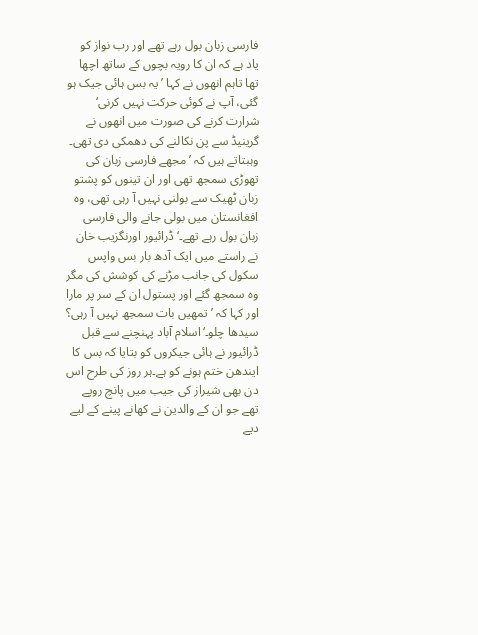فارسی زبان بول رہے تھے اور رب نواز کو یاد ہے کہ ان کا رویہ بچوں کے ساتھ اچھا تھا تاہم انھوں نے کہا ’یہ بس ہائی جیک ہو گئی، آپ نے کوئی حرکت نہیں کرنی‘ شرارت کرنے کی صورت میں انھوں نے گرینیڈ سے پن نکالنے کی دھمکی دی تھی۔ وہبتاتے ہیں کہ ’مجھے فارسی زبان کی تھوڑی سمجھ تھی اور ان تینوں کو پشتو زبان ٹھیک سے بولنی نہیں آ رہی تھی، وہ افغانستان میں بولی جانے والی فارسی زبان بول رہے تھے۔‘ڈرائیور اورنگزیب خان نے راستے میں ایک آدھ بار بس واپس سکول کی جانب مڑنے کی کوشش کی مگر وہ سمجھ گئے اور پستول ان کے سر پر مارا اور کہا کہ ’تمھیں بات سمجھ نہیں آ رہی؟ سیدھا چلو۔‘اسلام آباد پہنچنے سے قبل ڈرائیور نے ہائی جیکروں کو بتایا کہ بس کا ایندھن ختم ہونے کو ہے۔ہر روز کی طرح اس دن بھی شیراز کی جیب میں پانچ روپے تھے جو ان کے والدین نے کھانے پینے کے لیے دیے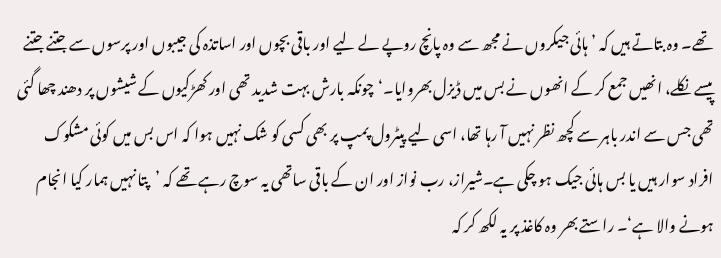تھے۔ وہ بتاتے ہیں کہ ’ہائی جیکروں نے مجھ سے وہ پانچ روپے لے لیے اور باقی بچوں اور اساتذہ کی جیبوں اور پرسوں سے جتنے جتنے پیسے نکلے، انھیں جمع کر کے انھوں نے بس میں ڈیزل بھروایا۔‘چونکہ بارش بہت شدید تھی اور کھڑکیوں کے شیشوں پر دھند چھا گئی تھی جس سے اندر باہر سے کچھ نظر نہیں آ رہا تھا، اسی لیے پیٹرول پمپ پر بھی کسی کو شک نہیں ہوا کہ اس بس میں کوئی مشکوک افراد سوار ہیں یا بس ہائی جیک ہو چکی ہے۔شیراز، رب نواز اور ان کے باقی ساتھی یہ سوچ رہے تھے کہ ’پتا نہیں ہمار کیا انجام ہونے والا ہے‘۔ راستے بھر وہ کاغذ پر یہ لکھ کر کہ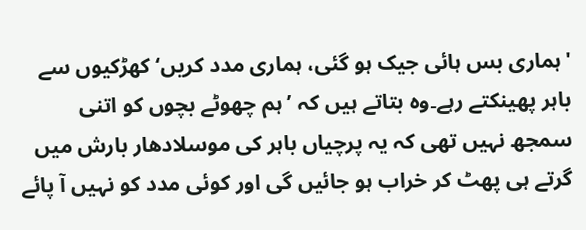'ہماری بس ہائی جیک ہو گئی، ہماری مدد کریں‘ کھڑکیوں سے باہر پھینکتے رہے۔وہ بتاتے ہیں کہ ’ہم چھوٹے بچوں کو اتنی سمجھ نہیں تھی کہ یہ پرچیاں باہر کی موسلادھار بارش میں گرتے ہی پھٹ کر خراب ہو جائیں گی اور کوئی مدد کو نہیں آ پائے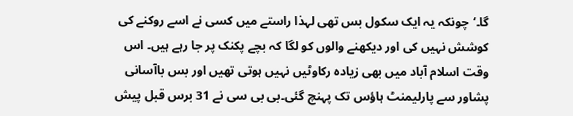گا۔‘چونکہ یہ ایک سکول بس تھی لہذا راستے میں کسی نے اسے روکنے کی کوشش نہیں کی اور دیکھنے والوں کو لگا کہ بچے پکنک پر جا رہے ہیں۔ اس وقت اسلام آباد میں بھی زیادہ رکاوٹیں نہیں ہوتی تھیں اور بس باآسانی پشاور سے پارلیمنٹ ہاؤس تک پہنچ گئی۔بی بی سی نے 31 برس قبل پیش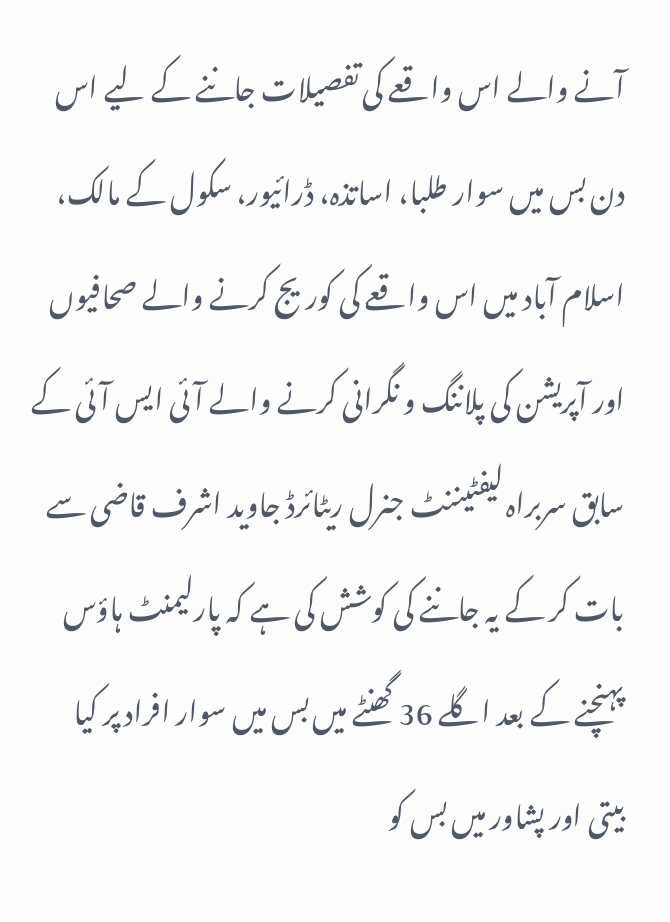آنے والے اس واقعے کی تفصیلات جاننے کے لیے اس دن بس میں سوار طلبا، اساتذہ، ڈرائیور، سکول کے مالک، اسلام آباد میں اس واقعے کی کوریج کرنے والے صحافیوں اور آپریشن کی پلاننگ و نگرانی کرنے والے آئی ایس آئی کے سابق سربراہ لیفٹیننٹ جنرل ریٹائرڈ جاوید اشرف قاضی سے بات کر کے یہ جاننے کی کوشش کی ہے کہ پارلیمنٹ ہاؤس پہنچنے کے بعد اگلے 36 گھنٹے میں بس میں سوار افراد پر کیا بیتی اور پشاور میں بس کو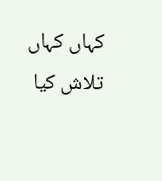کہاں کہاں تلاش کیا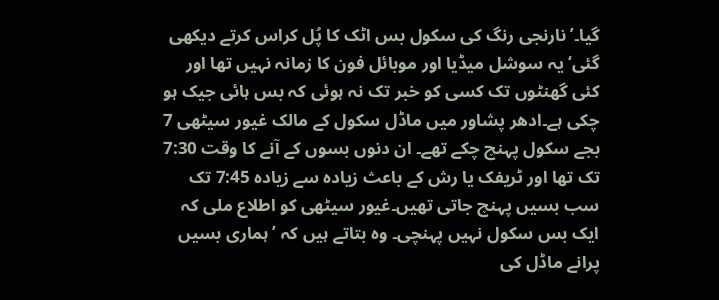گیا۔’نارنجی رنگ کی سکول بس اٹک کا پُل کراس کرتے دیکھی گئی‘یہ سوشل میڈیا اور موبائل فون کا زمانہ نہیں تھا اور کئی گھنٹوں تک کسی کو خبر تک نہ ہوئی کہ بس ہائی جیک ہو چکی ہے۔ادھر پشاور میں ماڈل سکول کے مالک غیور سیٹھی 7 بجے سکول پہنچ چکے تھے۔ ان دنوں بسوں کے آنے کا وقت 7:30 تک تھا اور ٹریفک یا رش کے باعث زیادہ سے زیادہ 7:45 تک سب بسیں پہنچ جاتی تھیں۔غیور سیٹھی کو اطلاع ملی کہ ایک بس سکول نہیں پہنچی۔ وہ بتاتے ہیں کہ ’ہماری بسیں پرانے ماڈل کی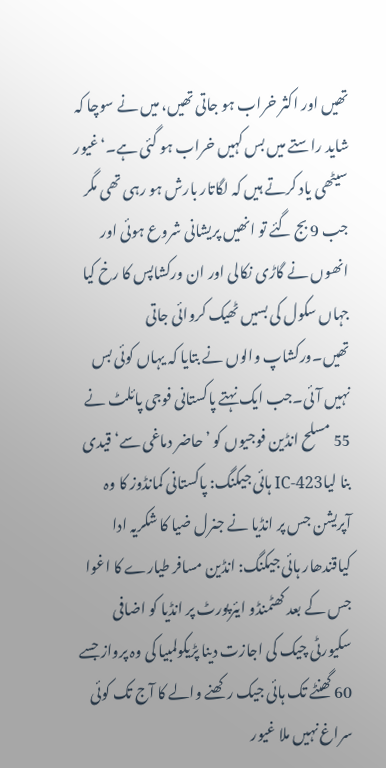تھیں اور اکثر خراب ہو جاتی تھیں، میں نے سوچا کہ شاید راستے میں بس کہیں خراب ہو گئی ہے۔‘غیور سیٹھی یاد کرتے ہیں کہ لگاتار بارش ہو رہی تھی مگر جب 9 بج گئے تو انھیں پریشانی شروع ہوئی اور انھوں نے گاڑی نکالی اور ان ورکشاپس کا رخ کیا جہاں سکول کی بسیں ٹھیک کروائی جاتی تھیں۔ورکشاپ والوں نے بتایا کہ یہاں کوئی بس نہیں آئی۔جب ایک نہتے پاکستانی فوجی پائلٹ نے 55 مسلح انڈین فوجیوں کو ’حاضر دماغی سے‘ قیدی بنا لیاIC-423 ہائی جیکنگ: پاکستانی کمانڈوز کا وہ آپریشن جس پر انڈیا نے جنرل ضیا کا شکریہ ادا کیاقندھار ہائی جیکنگ: انڈین مسافر طیارے کا اغوا جس کے بعد کھٹمنڈو ایئرپورٹ پر انڈیا کو اضافی سکیورٹی چیک کی اجازت دینا پڑیکولمبیا کی وہ پرواز جسے 60 گھنٹے تک ہائی جیک رکھنے والے کا آج تک کوئی سراغ نہیں ملا غیور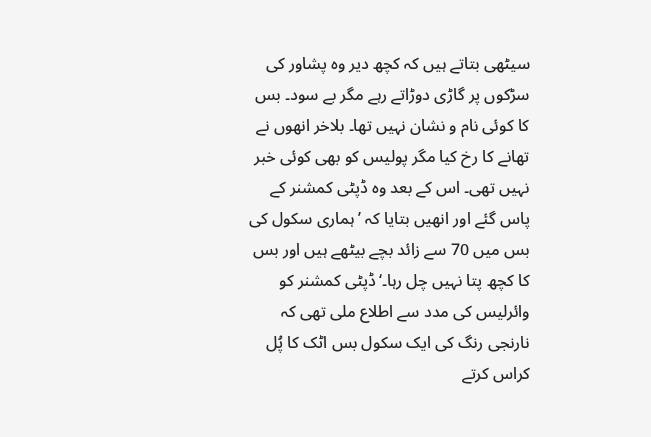سیٹھی بتاتے ہیں کہ کچھ دیر وہ پشاور کی سڑکوں پر گاڑی دوڑاتے رہے مگر بے سود۔ بس کا کوئی نام و نشان نہیں تھا۔ بلاخر انھوں نے تھانے کا رخ کیا مگر پولیس کو بھی کوئی خبر نہیں تھی۔ اس کے بعد وہ ڈپٹی کمشنر کے پاس گئے اور انھیں بتایا کہ ’ہماری سکول کی بس میں 70 سے زائد بچے بیٹھے ہیں اور بس کا کچھ پتا نہیں چل رہا۔‘ڈپٹی کمشنر کو وائرلیس کی مدد سے اطلاع ملی تھی کہ نارنجی رنگ کی ایک سکول بس اٹک کا پُل کراس کرتے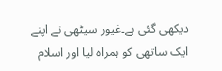دیکھی گئی ہے۔غیور سیٹھی نے اپنے ایک ساتھی کو ہمراہ لیا اور اسلام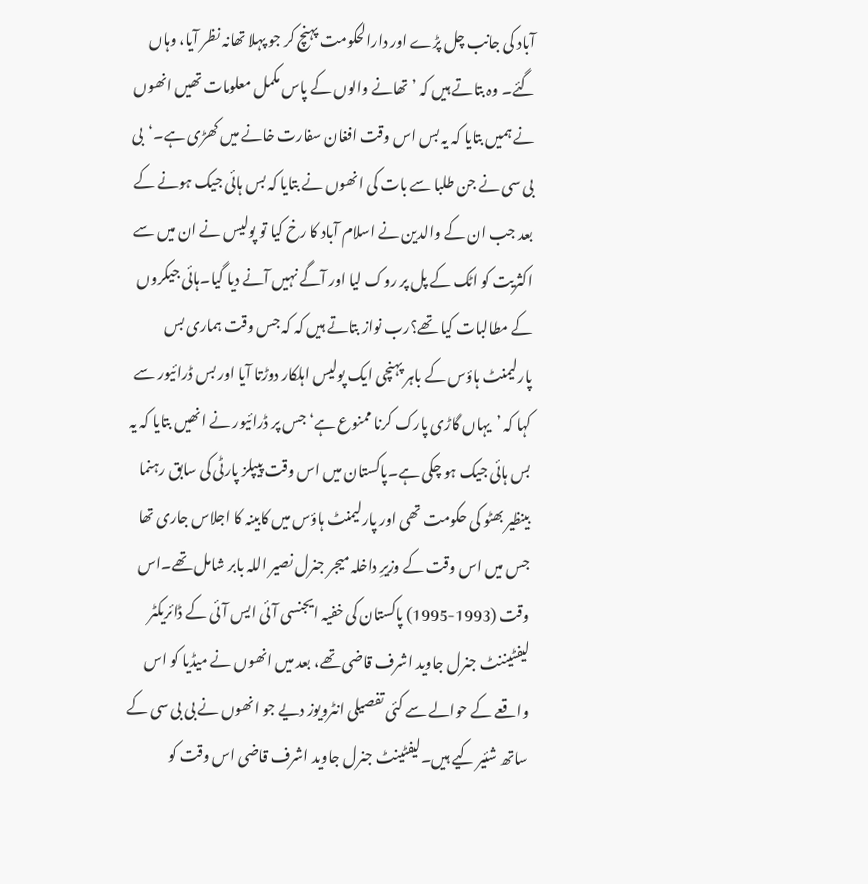آباد کی جانب چل پڑے اور دارالحکومت پہنچ کر جو پہلا تھانہ نظر آیا، وہاں گئے۔ وہ بتاتے ہیں کہ ’تھانے والوں کے پاس مکمل معلومات تھیں انھوں نے ہمیں بتایا کہ یہ بس اس وقت افغان سفارت خانے میں کھڑی ہے۔‘بی بی سی نے جن طلبا سے بات کی انھوں نے بتایا کہ بس ہائی جیک ہونے کے بعد جب ان کے والدین نے اسلام آباد کا رخ کیا تو پولیس نے ان میں سے اکثریت کو اٹک کے پل پر روک لیا اور آگے نہیں آنے دیا گیا۔ہائی جیکروں کے مطالبات کیا تھے؟رب نواز بتاتے ہیں کہ کہ جس وقت ہماری بس پارلیمنٹ ہاؤس کے باہر پہنچی ایک پولیس اہلکار دوڑتا آیا اور بس ڈرائیور سے کہا کہ ’یہاں گاڑی پارک کرنا ممنوع ہے‘ جس پر ڈرائیور نے انھیں بتایا کہ یہ بس ہائی جیک ہو چکی ہے۔پاکستان میں اس وقت پیپلز پارٹی کی سابق رہنما بینظیر بھٹو کی حکومت تھی اور پارلیمنٹ ہاؤس میں کابینہ کا اجلاس جاری تھا جس میں اس وقت کے وزیرِ داخلہ میجر جنرل نصیر اللہ بابر شامل تھے۔اس وقت (1993-1995) پاکستان کی خفیہ ایجنسی آئی ایس آئی کے ڈائریکٹر لیفٹیننٹ جنرل جاوید اشرف قاضی تھے، بعد میں انھوں نے میڈیا کو اس واقعے کے حوالے سے کئی تفصیلی انٹرویوز دیے جو انھوں نے بی بی سی کے ساتھ شئیر کیے ہیں۔لیفٹینٹ جنرل جاوید اشرف قاضی اس وقت کو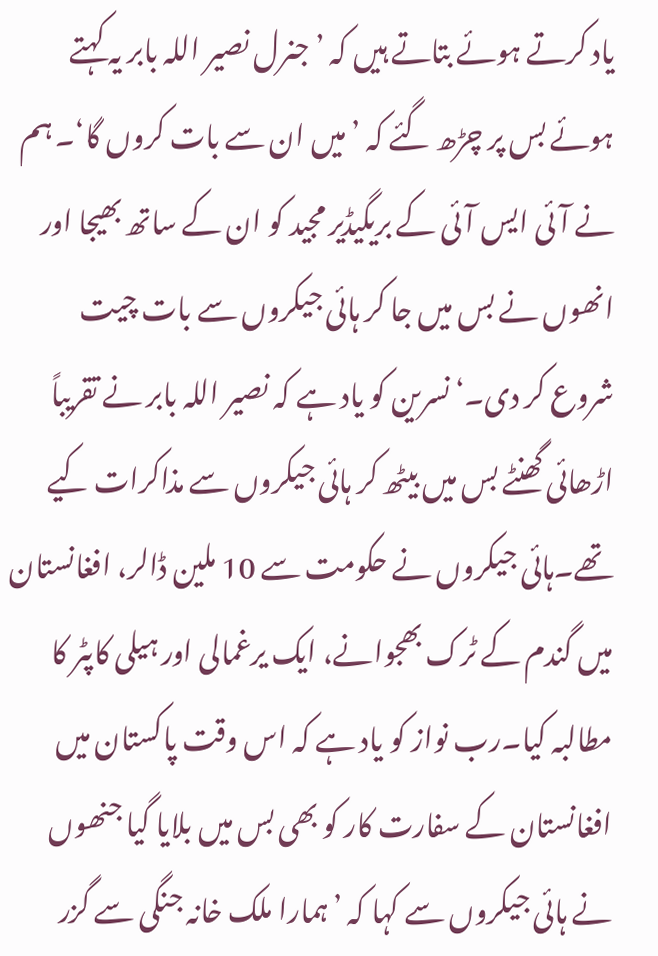یاد کرتے ہوئے بتاتے ہیں کہ ’جنرل نصیر اللہ بابر یہ کہتے ہوئے بس پر چڑھ گئے کہ ’میں ان سے بات کروں گا‘۔ ہم نے آئی ایس آئی کے بریگیڈیر مجید کو ان کے ساتھ بھیجا اور انھوں نے بس میں جا کر ہائی جیکروں سے بات چیت شروع کر دی۔‘نسرین کو یاد ہے کہ نصیر اللہ بابر نے تقریباً اڑھائی گھنٹے بس میں بیٹھ کر ہائی جیکروں سے مذاکرات کیے تھے۔ہائی جیکروں نے حکومت سے 10 ملین ڈالر، افغانستان میں گندم کے ٹرک بھجوانے، ایک یرغمالی اور ہیلی کاپٹر کا مطالبہ کیا۔رب نواز کو یاد ہے کہ اس وقت پاکستان میں افغانستان کے سفارت کار کو بھی بس میں بلایا گیا جنھوں نے ہائی جیکروں سے کہا کہ ’ہمارا ملک خانہ جنگی سے گزر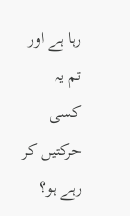رہا ہے اور تم یہ کسی حرکتیں کر رہے ہو؟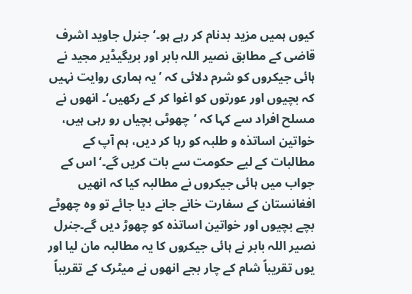کیوں ہمیں مزید بدنام کر رہے ہو۔‘جنرل جاوید اشرف قاضی کے مطابق نصیر اللہ بابر اور بریگیڈیر مجید نے ہائی جیکروں کو شرم دلائی کہ ’یہ ہماری روایت نہیں کہ بچیوں اور عورتوں کو اغوا کر کے رکھیں‘۔ انھوں نے مسلح افراد سے کہا کہ ’چھوٹی بچیاں رو رہی ہیں، خواتین اساتذہ و طلبہ کو رہا کر دیں، ہم آپ کے مطالبات کے لیے حکومت سے بات کریں گے۔‘اس کے جواب میں ہائی جیکروں نے مطالبہ کیا کہ انھیں افغانستان کے سفارت خانے جانے دیا جائے تو وہ چھوٹے بچے بچیوں اور خواتین اساتذہ کو چھوڑ دیں گے۔جنرل نصیر اللہ بابر نے ہائی جیکروں کا یہ مطالبہ مان لیا اور یوں تقریباً شام کے چار بجے انھوں نے میٹرک کے تقریباً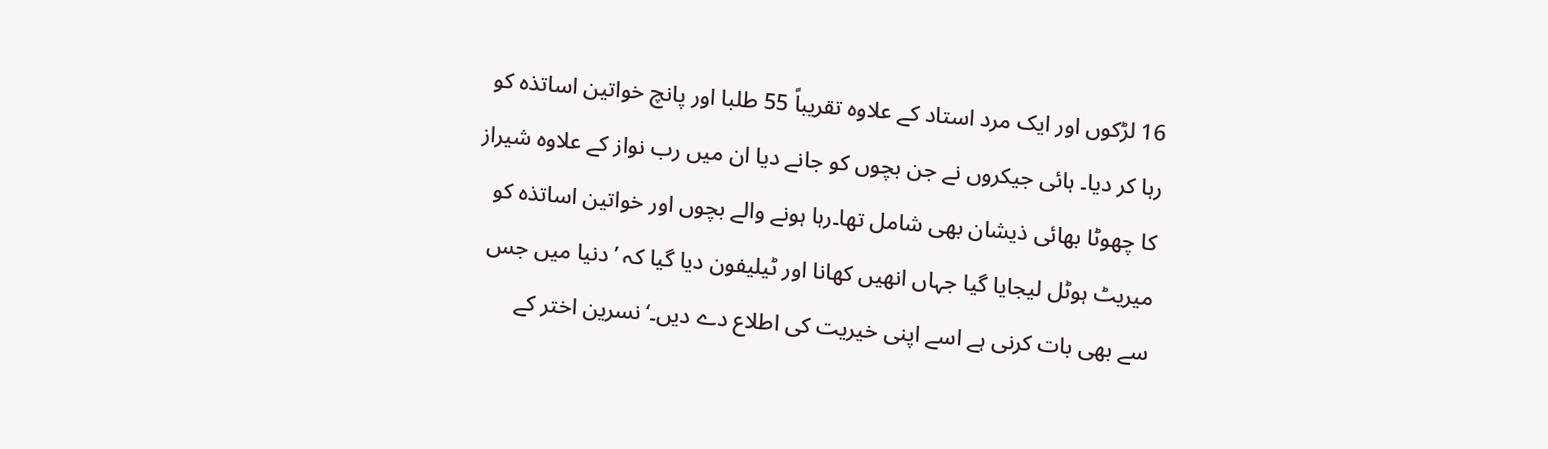16 لڑکوں اور ایک مرد استاد کے علاوہ تقریباً 55 طلبا اور پانچ خواتین اساتذہ کو رہا کر دیا۔ ہائی جیکروں نے جن بچوں کو جانے دیا ان میں رب نواز کے علاوہ شیراز کا چھوٹا بھائی ذیشان بھی شامل تھا۔رہا ہونے والے بچوں اور خواتین اساتذہ کو میریٹ ہوٹل لیجایا گیا جہاں انھیں کھانا اور ٹیلیفون دیا گیا کہ ’دنیا میں جس سے بھی بات کرنی ہے اسے اپنی خیریت کی اطلاع دے دیں۔‘نسرین اختر کے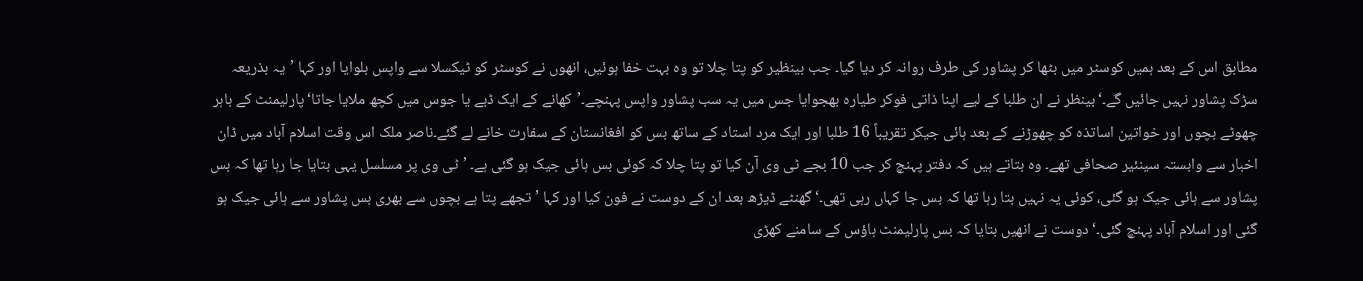مطابق اس کے بعد ہمیں کوسٹر میں بٹھا کر پشاور کی طرف روانہ کر دیا گیا۔ جب بینظیر کو پتا چلا تو وہ بہت خفا ہوئیں، انھوں نے کوسٹر کو ٹیکسلا سے واپس بلوایا اور کہا ’یہ بذریعہ سڑک پشاور نہیں جائیں گے۔‘بینظر نے ان طلبا کے لیے اپنا ذاتی فوکر طیارہ بھجوایا جس میں یہ سب پشاور واپس پہنچے۔’کھانے کے ایک ڈبے یا جوس میں کچھ ملایا جاتا‘پارلیمنٹ کے باہر چھوٹے بچوں اور خواتین اساتذہ کو چھوڑنے کے بعد ہائی جیکر تقریباً 16 طلبا اور ایک مرد استاد کے ساتھ بس کو افغانستان کے سفارت خانے لے گئے۔ناصر ملک اس وقت اسلام آباد میں ڈان اخبار سے وابستہ سینئیر صحافی تھے۔ وہ بتاتے ہیں کہ دفتر پہنچ کر جب 10 بجے ٹی وی آن کیا تو پتا چلا کہ کوئی بس ہائی جیک ہو گئی ہے۔ ’ٹی وی پر مسلسل یہی بتایا جا رہا تھا کہ بس پشاور سے ہائی جیک ہو گئی، کوئی یہ نہیں بتا رہا تھا کہ بس جا کہاں رہی تھی۔‘گھنٹے ڈیڑھ بعد ان کے دوست نے فون کیا اور کہا ’تجھے پتا ہے بچوں سے بھری بس پشاور سے ہائی جیک ہو گئی اور اسلام آباد پہنچ گئی۔‘دوست نے انھیں بتایا کہ بس پارلیمنٹ ہاؤس کے سامنے کھڑی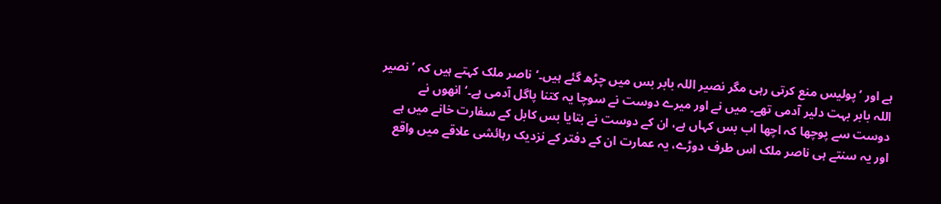ہے اور ’پولیس منع کرتی رہی مگر نصیر اللہ بابر بس میں چڑھ گئے ہیں۔‘ناصر ملک کہتے ہیں کہ ’نصیر اللہ بابر بہت دلیر آدمی تھے۔ میں نے اور میرے دوست نے سوچا یہ کتنا پاگل آدمی ہے۔‘انھوں نے دوست سے پوچھا کہ اچھا اب بس کہاں ہے، ان کے دوست نے بتایا بس کابل کے سفارت خانے میں ہے اور یہ سنتے ہی ناصر ملک اس طرف دوڑے، یہ عمارت ان کے دفتر کے نزدیک رہائشی علاقے میں واقع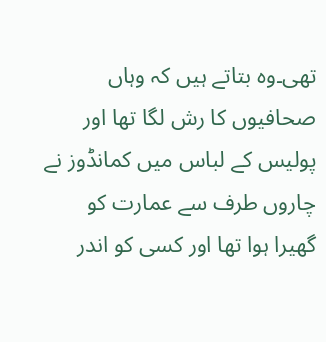تھی۔وہ بتاتے ہیں کہ وہاں صحافیوں کا رش لگا تھا اور پولیس کے لباس میں کمانڈوز نے چاروں طرف سے عمارت کو گھیرا ہوا تھا اور کسی کو اندر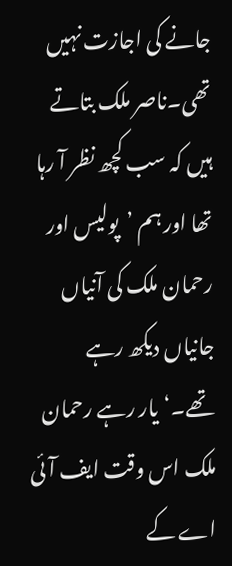جانے کی اجازت نہیں تھی۔ناصر ملک بتاتے ہیں کہ سب کچھ نظر آ رہا تھا اور ہم ’پولیس اور رحمان ملک کی آنیاں جانیاں دیکھ رہے تھے۔‘یار رہے رحمان ملک اس وقت ایف آئی اے کے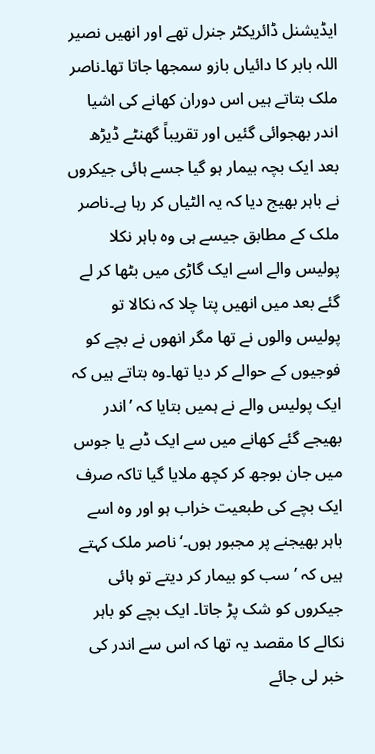ایڈیشنل ڈائریکٹر جنرل تھے اور انھیں نصیر اللہ بابر کا دائیاں بازو سمجھا جاتا تھا۔ناصر ملک بتاتے ہیں اس دوران کھانے کی اشیا اندر بھجوائی گئیں اور تقریباً گھنٹے ڈیڑھ بعد ایک بچہ بیمار ہو گیا جسے ہائی جیکروں نے باہر بھیج دیا کہ یہ الٹیاں کر رہا ہے۔ناصر ملک کے مطابق جیسے ہی وہ باہر نکلا پولیس والے اسے ایک گاڑی میں بٹھا کر لے گئے بعد میں انھیں پتا چلا کہ نکالا تو پولیس والوں نے تھا مگر انھوں نے بچے کو فوجیوں کے حوالے کر دیا تھا۔وہ بتاتے ہیں کہ ایک پولیس والے نے ہمیں بتایا کہ ’اندر بھیجے گئے کھانے میں سے ایک ڈبے یا جوس میں جان بوجھ کر کچھ ملایا گیا تاکہ صرف ایک بچے کی طبعیت خراب ہو اور وہ اسے باہر بھیجنے پر مجبور ہوں۔‘ناصر ملک کہتے ہیں کہ ’سب کو بیمار کر دیتے تو ہائی جیکروں کو شک پڑ جاتا۔ ایک بچے کو باہر نکالے کا مقصد یہ تھا کہ اس سے اندر کی خبر لی جائے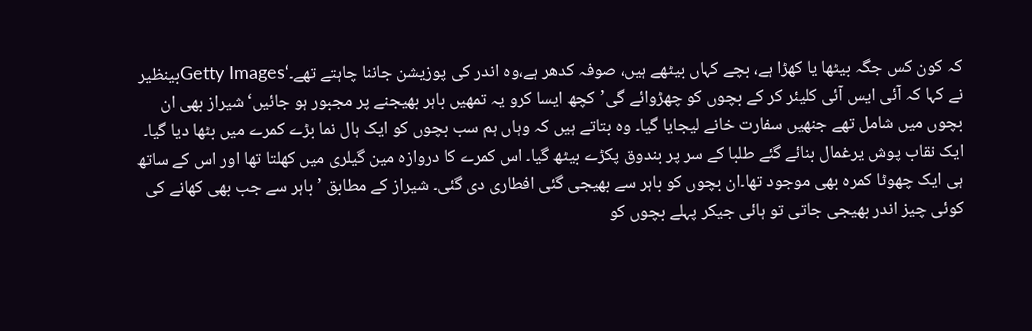کہ کون کس جگہ بیٹھا یا کھڑا ہے، بچے کہاں بیٹھے ہیں، صوفہ کدھر ہے،وہ اندر کی پوزیشن جاننا چاہتے تھے۔‘Getty Imagesبینظیر نے کہا کہ آئی ایس آئی کلیئر کر کے بچوں کو چھڑوائے گی’کچھ ایسا کرو یہ تمھیں باہر بھیجنے پر مجبور ہو جائیں‘شیراز بھی ان بچوں میں شامل تھے جنھیں سفارت خانے لیجایا گیا۔ وہ بتاتے ہیں کہ وہاں ہم سب بچوں کو ایک ہال نما بڑے کمرے میں بٹھا دیا گیا۔ ایک نقاب پوش یرغمال بنائے گئے طلبا کے سر پر بندوق پکڑے بیٹھ گیا۔ اس کمرے کا دروازہ مین گیلری میں کھلتا تھا اور اس کے ساتھ ہی ایک چھوٹا کمرہ بھی موجود تھا۔ان بچوں کو باہر سے بھیجی گئی افطاری دی گئی۔ شیراز کے مطابق ’باہر سے جب بھی کھانے کی کوئی چیز اندر بھیجی جاتی تو ہائی جیکر پہلے بچوں کو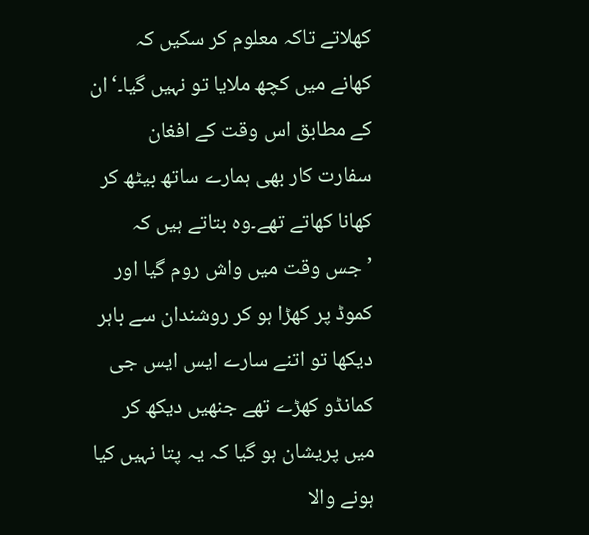کھلاتے تاکہ معلوم کر سکیں کہ کھانے میں کچھ ملایا تو نہیں گیا۔‘ان کے مطابق اس وقت کے افغان سفارت کار بھی ہمارے ساتھ بیٹھ کر کھانا کھاتے تھے۔وہ بتاتے ہیں کہ ’جس وقت میں واش روم گیا اور کموڈ پر کھڑا ہو کر روشندان سے باہر دیکھا تو اتنے سارے ایس ایس جی کمانڈو کھڑے تھے جنھیں دیکھ کر میں پریشان ہو گیا کہ یہ پتا نہیں کیا ہونے والا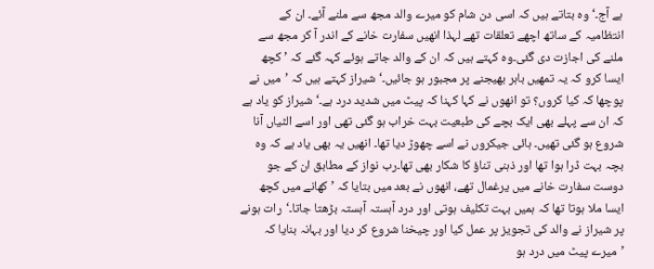ہے آج۔‘وہ بتاتے ہیں کہ اسی دن شام کو میرے والد مجھ سے ملنے آئے۔ ان کے انتظامیہ کے ساتھ اچھے تعلقات تھے لہذا انھیں سفارت خانے کے اندر آ کر مجھ سے ملنے کی اجازت دی گئی۔وہ کہتے ہیں کہ ان کے والد جاتے ہوئے کہہ گئے کہ ’کچھ ایسا کرو کہ یہ تمھیں باہر بھیجنے پر مجبور ہو جائیں۔‘شیراز کہتے ہیں کہ ’میں نے پوچھا کہ کیا کروں؟ تو انھوں نے کہا کہنا کہ پیٹ میں شدید درد ہے۔‘شیراز کو یاد ہے کہ ان سے پہلے بھی ایک بچے کی طبعیت بہت خراب ہو گئی تھی اور اسے الٹیاں آنا شروع ہو گئی تھیں۔ ہائی جیکروں نے اسے چھوڑ دیا تھا۔ انھیں یہ بھی یاد ہے کہ وہ بچہ بہت ڈرا ہوا تھا اور ذہنی تناؤ کا شکار بھی تھا۔رب نواز کے مطابق ان کے جو دوست سفارت خانے میں یرغمال تھے، انھوں نے بعد میں بتایا کہ ’کھانے میں کچھ ایسا ملا ہوتا تھا کہ ہمیں بہت تکلیف ہوتی اور درد آہستہ آہستہ بڑھتا جاتا۔‘رات ہونے پر شیراز نے والد کی تجویز پر عمل کیا اور چیخنا شروع کر دیا اور بہانہ بنایا کہ ’میرے پیٹ میں درد ہو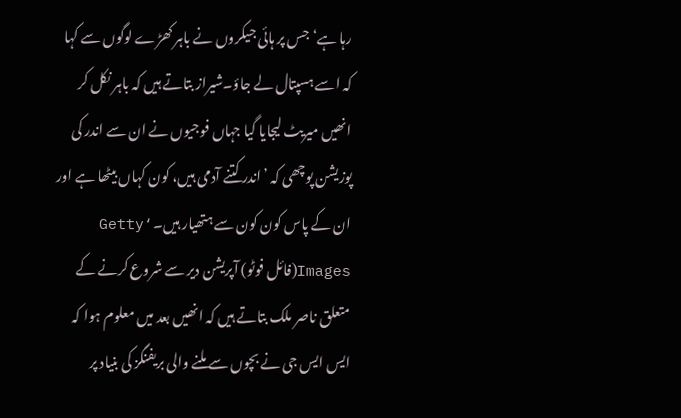رہا ہے‘ جس پر ہائی جیکروں نے باہر کھڑے لوگوں سے کہا کہ اسے ہسپتال لے جاؤ۔شیراز بتاتے ہیں کہ باہر نکل کر انھیں میریٹ لیجایا گیا جہاں فوجیوں نے ان سے اندر کی پوزیشن پوچھی کہ ’اندر کتنے آدمی ہیں، کون کہاں بیٹھا ہے اور ان کے پاس کون کون سے ہتھیار ہیں۔‘Getty Images(فائل فوٹو) آپریشن دیر سے شروع کرنے کے متعلق ناصر ملک بتاتے ہیں کہ انھیں بعد میں معلوم ہوا کہ ایس ایس جی نے بچوں سے ملنے والی بریفنگز کی بنیاد پر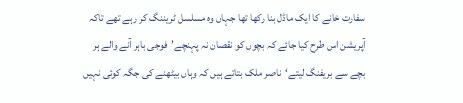سفارت خانے کا ایک ماڈل بنا رکھا تھا جہاں وہ مسلسل ٹریننگ کر رہے تھے تاکہ آپریشن اس طرح کیا جائے کہ بچوں کو نقصان نہ پہنچے’فوجی باہر آنے والے ہر بچے سے بریفنگ لیتے‘ناصر ملک بتاتے ہیں کہ وہاں بیٹھنے کی جگہ کوئی نہیں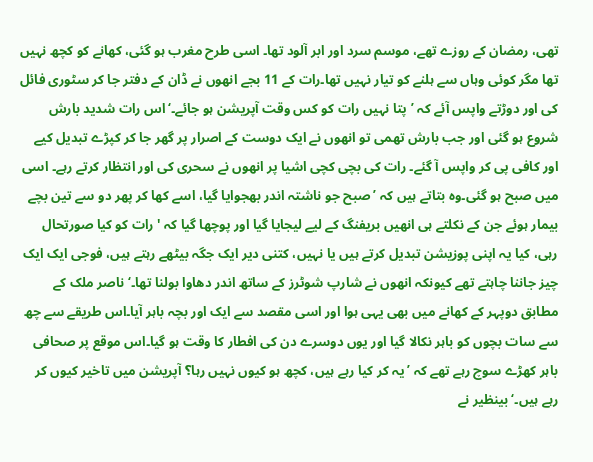تھی، رمضان کے روزے تھے، موسم سرد اور ابر آلود تھا۔ اسی طرح مغرب ہو گئی، کھانے کو کچھ نہیں تھا مگر کوئی وہاں سے ہلنے کو تیار نہیں تھا۔رات کے 11 بجے انھوں نے ڈان کے دفتر جا کر سٹوری فائل کی اور دوڑتے واپس آئے کہ ’پتا نہیں رات کو کس وقت آپریشن ہو جائے۔‘اس رات شدید بارش شروع ہو گئی اور جب بارش تھمی تو انھوں نے ایک دوست کے اصرار پر گھر جا کر کپڑے تبدیل کیے اور کافی پی کر واپس آ گئے۔ رات کی بچی کچی اشیا پر انھوں نے سحری کی اور انتظار کرتے رہے۔ اسی میں صبح ہو گئی۔وہ بتاتے ہیں کہ ’صبح جو ناشتہ اندر بھجوایا گیا، اسے کھا کر پھر دو سے تین بچے بیمار ہوئے جن کے نکلتے ہی انھیں بریفنگ کے لیے لیجایا گیا اور پوچھا گیا کہ 'رات کو کیا صورتحال رہی، کیا یہ اپنی پوزیشن تبدیل کرتے ہیں یا نہیں، کتنی دیر ایک جگہ بیٹھے رہتے ہیں، فوجی ایک ایک چیز جاننا چاہتے تھے کیونکہ انھوں نے شارپ شوٹرز کے ساتھ اندر دھاوا بولنا تھا۔‘ناصر ملک کے مطابق دوپہر کے کھانے میں بھی یہی ہوا اور اسی مقصد سے ایک اور بچہ باہر آیا۔اس طریقے سے چھ سے سات بچوں کو باہر نکالا گیا اور یوں دوسرے دن کی افطار کا وقت ہو گیا۔اس موقع پر صحافی باہر کھڑے سوچ رہے تھے کہ ’یہ کر کیا رہے ہیں، کچھ ہو کیوں نہیں رہا؟ آپریشن میں تاخیر کیوں کر رہے ہیں۔‘بینظیر نے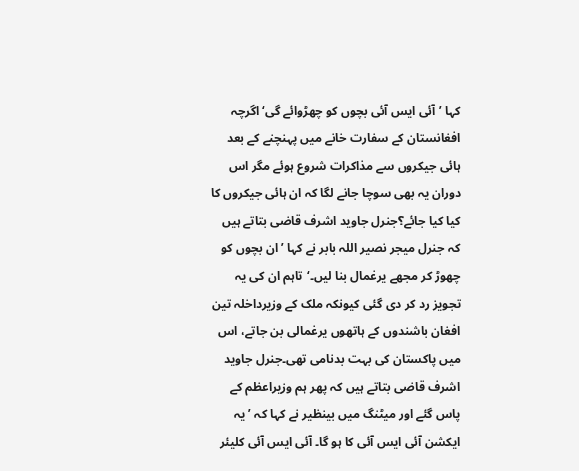کہا ’آئی ایس آئی بچوں کو چھڑوائے گی‘اگرچہ افغانستان کے سفارت خانے میں پہنچنے کے بعد ہائی جیکروں سے مذاکرات شروع ہوئے مگر اس دوران یہ بھی سوچا جانے لگا کہ ان ہائی جیکروں کا کیا کیا جائے؟جنرل جاوید اشرف قاضی بتاتے ہیں کہ جنرل میجر نصیر اللہ بابر نے کہا ’ان بچوں کو چھوڑ کر مجھے یرغمال بنا لیں۔‘تاہم ان کی یہ تجویز رد کر دی گئی کیونکہ ملک کے وزیرداخلہ تین افغان باشندوں کے ہاتھوں یرغمالی بن جاتے، اس میں پاکستان کی بہت بدنامی تھی۔جنرل جاوید اشرف قاضی بتاتے ہیں کہ پھر ہم وزیراعظم کے پاس گئے اور میٹنگ میں بینظیر نے کہا کہ ’یہ ایکشن آئی ایس آئی کا ہو گا۔ آئی ایس آئی کلیئر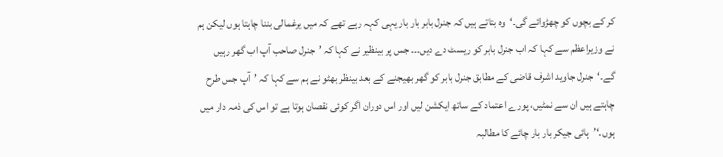کر کے بچوں کو چھڑوائے گی۔‘وہ بتاتے ہیں کہ جنرل بابر بار بار یہی کہہ رہے تھے کہ میں یرغمالی بننا چاہتا ہوں لیکن ہم نے وزیراعظم سے کہا کہ اب جنرل بابر کو ریسٹ دے دیں۔۔۔ جس پر بینظیر نے کہا کہ ’جنرل صاحب آپ اب گھر رہیں گے۔‘جنرل جاوید اشرف قاضی کے مطابق جنرل بابر کو گھر بھیجنے کے بعد بینظر بھٹو نے ہم سے کہا کہ ’آپ جس طرح چاہتے ہیں ان سے نمٹیں، پورے اعتماد کے ساتھ ایکشن لیں اور اس دوران اگر کوئی نقصان ہوتا ہے تو اس کی ذمہ دار میں ہوں۔‘’ہائی جیکر بار بار چائے کا مطالبہ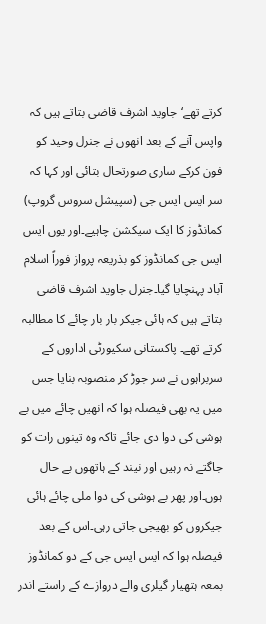کرتے تھے‘جاوید اشرف قاضی بتاتے ہیں کہ واپس آنے کے بعد انھوں نے جنرل وحید کو فون کرکے ساری صورتحال بتائی اور کہا کہ سر ایس ایس جی (سپیشل سروس گروپ) کمانڈوز کا ایک سیکشن چاہیے۔اور یوں ایس ایس جی کمانڈوز کو بذریعہ پرواز فوراً اسلام آباد پہنچایا گیا۔جنرل جاوید اشرف قاضی بتاتے ہیں کہ ہائی جیکر بار بار چائے کا مطالبہ کرتے تھے۔ پاکستانی سکیورٹی اداروں کے سربراہوں نے سر جوڑ کر منصوبہ بنایا جس میں یہ بھی فیصلہ ہوا کہ انھیں چائے میں بے ہوشی کی دوا دی جائے تاکہ وہ تینوں رات کو جاگتے نہ رہیں اور نیند کے ہاتھوں بے حال ہوں۔اور پھر بے ہوشی کی دوا ملی چائے ہائی جیکروں کو بھیجی جاتی رہی۔اس کے بعد فیصلہ ہوا کہ ایس ایس جی کے دو کمانڈوز بمعہ ہتھیار گیلری والے دروازے کے راستے اندر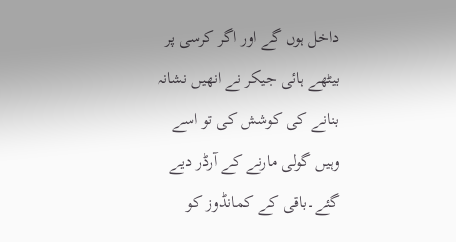داخل ہوں گے اور اگر کرسی پر بیٹھے ہائی جیکر نے انھیں نشانہ بنانے کی کوشش کی تو اسے وہیں گولی مارنے کے آرڈر دیے گئے۔باقی کے کمانڈوز کو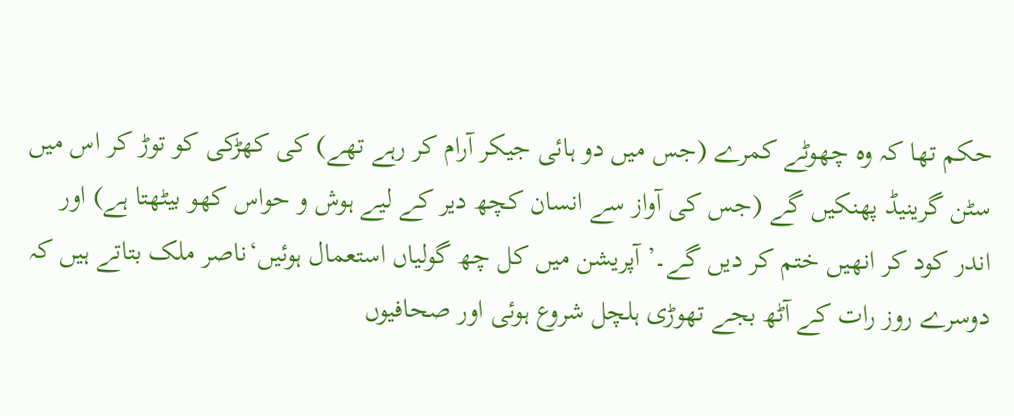حکم تھا کہ وہ چھوٹے کمرے (جس میں دو ہائی جیکر آرام کر رہے تھے) کی کھڑکی کو توڑ کر اس میں سٹن گرینیڈ پھنکیں گے (جس کی آواز سے انسان کچھ دیر کے لیے ہوش و حواس کھو بیٹھتا ہے) اور اندر کود کر انھیں ختم کر دیں گے۔’آپریشن میں کل چھ گولیاں استعمال ہوئیں‘ناصر ملک بتاتے ہیں کہ دوسرے روز رات کے آٹھ بجے تھوڑی ہلچل شروع ہوئی اور صحافیوں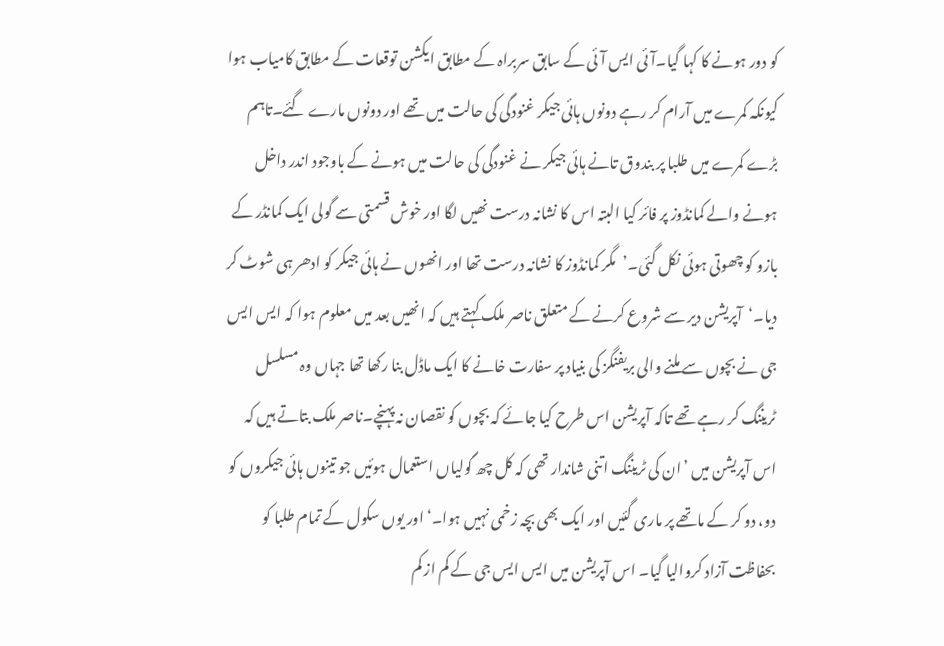کو دور ہونے کا کہا گیا۔آئی ایس آئی کے سابق سربراہ کے مطابق ایکشن توقعات کے مطابق کامیاب ہوا کیونکہ کمرے میں آرام کر رہے دونوں ہائی جیکر غنودگی کی حالت میں تھے اور دونوں مارے گئے۔تاہم بڑے کمرے میں طلبا پر بندوق تانے ہائی جیکر نے غنودگی کی حالت میں ہونے کے باوجود اندر داخل ہونے والے کمانڈوز پر فائر کیا البتہ اس کا نشانہ درست نھیں لگا اور خوش قسمتی سے گولی ایک کمانڈر کے بازو کو چھوتی ہوئی نکل گئی۔’مگر کمانڈوز کا نشانہ درست تھا اور انھوں نے ہائی جیکر کو ادھر ہی شوٹ کر دیا۔‘آپریشن دیر سے شروع کرنے کے متعلق ناصر ملک کہتے ہیں کہ انھیں بعد میں معلوم ہوا کہ ایس ایس جی نے بچوں سے ملنے والی بریفنگز کی بنیاد پر سفارت خانے کا ایک ماڈل بنا رکھا تھا جہاں وہ مسلسل ٹریننگ کر رہے تھے تاکہ آپریشن اس طرح کیا جائے کہ بچوں کو نقصان نہ پہنچے۔ناصر ملک بتاتے ہیں کہ اس آپریشن میں ’ان کی ٹریننگ اتنی شاندار تھی کہ کل چھ گولیاں استعمال ہوئیں جو تینوں ہائی جیکروں کو دو، دو کر کے ماتھے پر ماری گئیں اور ایک بھی بچہ زخمی نہیں ہوا۔‘اور یوں سکول کے تمام طلبا کو بحفاظت آزاد کروالیا گیا۔ اس آپریشن میں ایس ایس جی کے کم از کم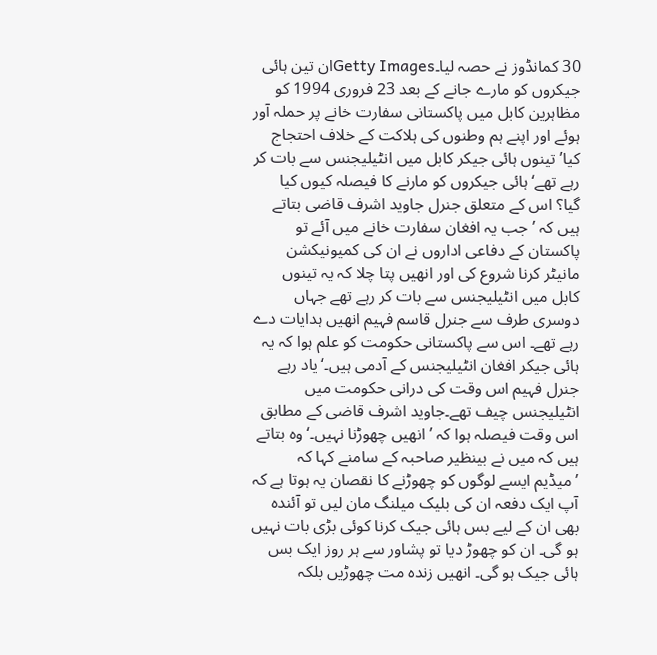30 کمانڈوز نے حصہ لیا۔Getty Imagesان تین ہائی جیکروں کو مارے جانے کے بعد 23 فروری 1994 کو مظاہرین کابل میں پاکستانی سفارت خانے پر حملہ آور ہوئے اور اپنے ہم وطنوں کی ہلاکت کے خلاف احتجاج کیا’تینوں ہائی جیکر کابل میں انٹیلیجنس سے بات کر رہے تھے‘ہائی جیکروں کو مارنے کا فیصلہ کیوں کیا گیا؟ اس کے متعلق جنرل جاوید اشرف قاضی بتاتے ہیں کہ ’جب یہ افغان سفارت خانے میں آئے تو پاکستان کے دفاعی اداروں نے ان کی کمیونیکشن مانیٹر کرنا شروع کی اور انھیں پتا چلا کہ یہ تینوں کابل میں انٹیلیجنس سے بات کر رہے تھے جہاں دوسری طرف سے جنرل قاسم فہیم انھیں ہدایات دے رہے تھے۔ اس سے پاکستانی حکومت کو علم ہوا کہ یہ ہائی جیکر افغان انٹیلیجنس کے آدمی ہیں۔‘یاد رہے جنرل فہیم اس وقت کی درانی حکومت میں انٹیلیجنس چیف تھے۔جاوید اشرف قاضی کے مطابق اس وقت فیصلہ ہوا کہ ’انھیں چھوڑنا نہیں۔‘وہ بتاتے ہیں کہ میں نے بینظیر صاحبہ کے سامنے کہا کہ ’میڈیم ایسے لوگوں کو چھوڑنے کا نقصان یہ ہوتا ہے کہ آپ ایک دفعہ ان کی بلیک میلنگ مان لیں تو آئندہ بھی ان کے لیے بس ہائی جیک کرنا کوئی بڑی بات نہیں ہو گی۔ ان کو چھوڑ دیا تو پشاور سے ہر روز ایک بس ہائی جیک ہو گی۔ انھیں زندہ مت چھوڑیں بلکہ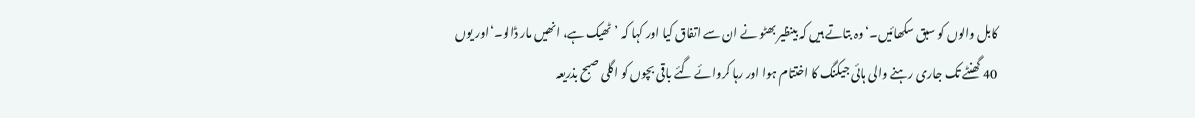کابل والوں کو سبق سکھائیں۔‘وہ بتاتے ہیں کہ بینظیر بھٹو نے ان سے اتفاق کیا اور کہا کہ ’ٹھیک ہے، انھیں مار ڈالو۔‘اور یوں 40 گھنٹے تک جاری رہنے والی ہائی جیکنگ کا اختتام ہوا اور رہا کروائے گئے باقی بچوں کو اگلی صبح بذریعہ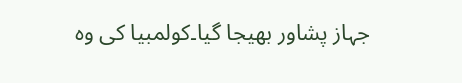جہاز پشاور بھیجا گیا۔کولمبیا کی وہ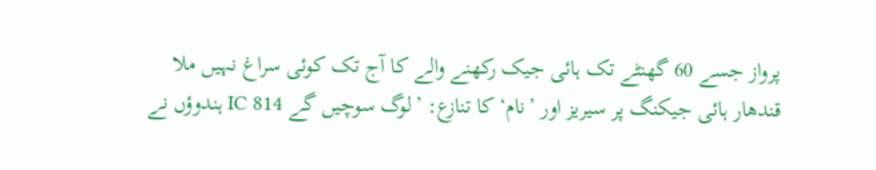پرواز جسے 60 گھنٹے تک ہائی جیک رکھنے والے کا آج تک کوئی سراغ نہیں ملا قندھار ہائی جیکنگ پر سیریز اور ’نام‘ کا تنازع: ’لوگ سوچیں گے IC 814 ہندوؤں نے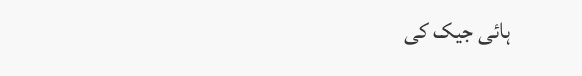ہائی جیک کی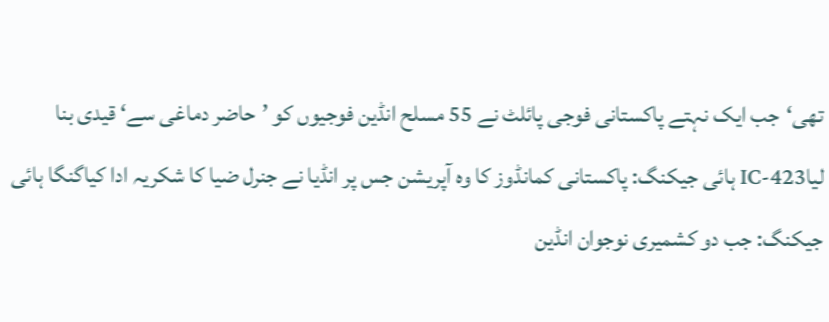تھی‘جب ایک نہتے پاکستانی فوجی پائلٹ نے 55 مسلح انڈین فوجیوں کو ’حاضر دماغی سے‘ قیدی بنا لیاIC-423 ہائی جیکنگ: پاکستانی کمانڈوز کا وہ آپریشن جس پر انڈیا نے جنرل ضیا کا شکریہ ادا کیاگنگا ہائی جیکنگ: جب دو کشمیری نوجوان انڈین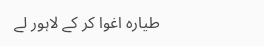طیارہ اغوا کر کے لاہور لے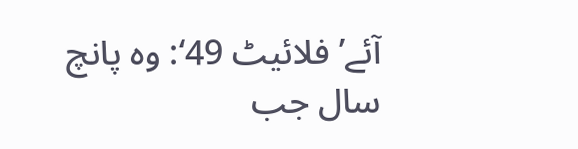آئے’فلائیٹ 49‘: وہ پانچ سال جب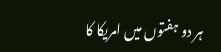ہر دو ہفتوں میں امریکا کا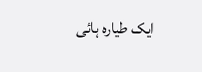ایک طیارہ ہائی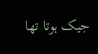جیک ہوتا تھا